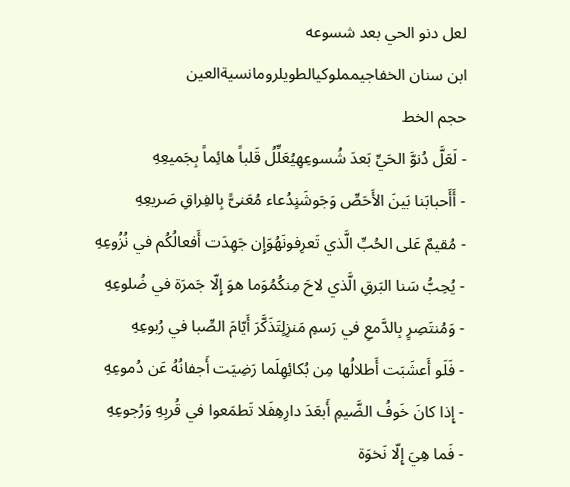لعل دنو الحي بعد شسوعه
ابن سنان الخفاجيمملوكيالطويلرومانسيةالعين
حجم الخط
- لَعَلَّ دُنوَّ الحَيِّ بَعدَ شُسوعِهِيُعَلِّلُ قَلباً هائِماً بِجَميعِهِ
- أَأَحبابَنا بَينَ الأَحَصِّ وَجَوشَنٍدُعاء مُعَنىًّ بِالفِراقِ صَريعِهِ
- مُقيمٌ عَلى الحُبِّ الَّذي تَعرِفونَهُوَإِن جَهِدَت أَفعالُكُم في نُزُوعِهِ
- يُحِبُّ سَنا البَرقِ الَّذي لاحَ مِنكُمُوَما هوَ إِلّا جَمرَة في ضُلوعِهِ
- وَمُنتَصِرٍ بِالدَّمعِ في رَسمِ مَنزِلٍتَذَكَّرَ أَيّامَ الصِّبا في رُبوعِهِ
- فَلَو أَعشَبَت أَطلالُها مِن بُكائِهِلَما رَضِيَت أَجفانُهُ عَن دُموعِهِ
- إِذا كانَ خَوفُ الضَّيمِ أَبعَدَ دارِهِفَلا تَطمَعوا في قُربِهِ وَرُجوعِهِ
- فَما هِيَ إِلّا نَخوَة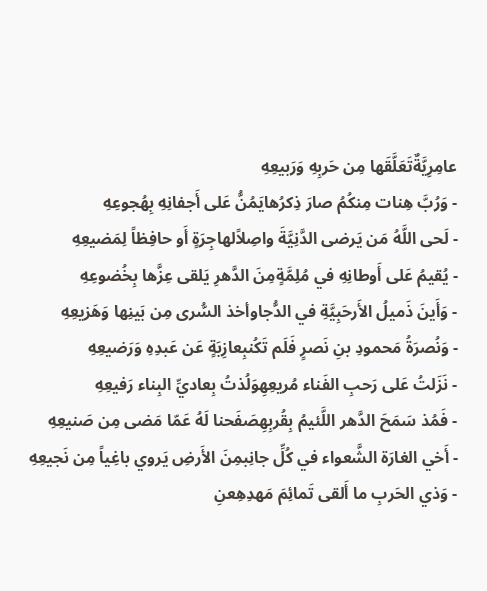عامِرِيَّةٌتَعَلَّقَها مِن حَربِهِ وَرَبيعِهِ
- وَرُبَّ هِنات مِنكُمُ صارَ ذِكرُهايَمُنُّ عَلى أَجفانِهِ بِهُجوعِهِ
- لَحى اللَّهُ مَن يَرضى الدَّنِيَّةَ واصِلاًلهاجِرَةٍ أَو حافِظاً لِمَضيعِهِ
- يُقيمُ عَلى أَوطانِهِ في مُلِمَّةٍمِنَ الدَّهرِ يَلقى عِزَّها بِخُضوعِهِ
- وَأَينَ ذَميلُ الأَرحَبِيَّةِ في الدُّجاوأخذ السُّرى مِن بَينِها وَهَزيعِهِ
- وَنُصرَةُ مَحمودِ بنِ نَصرٍ فَلَم تَكُنبِعازِبَةٍ عَن عَبدِهِ وَرَضيعِهِ
- نَزَلتُ عَلى رَحبِ الفَناء مُريعِهِوَلُذتُ بِعاديِّ البِناء رَفيعِهِ
- فَمُذ سَمَحَ الدَّهر اللَّئيمُ بِقُربِهِصَفَحنا لَهُ عَمّا مَضى مِن صَنيعِهِ
- أَخي الغارَة الشَّعواء في كُلِّ جانِبمِنَ الأَرضِ يَروي باغِياً مِن نَجيعِهِ
- وَذي الحَربِ ما أَلقى تَمائِمَ مَهدِهِعنِ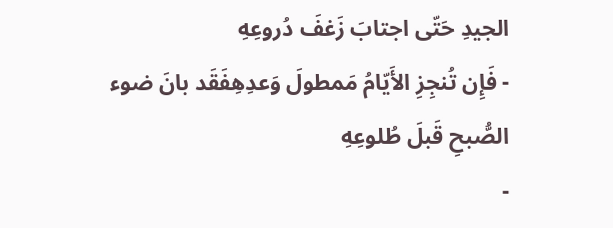الجيدِ حَتّى اجتابَ زَغفَ دُروعِهِ
- فَإِن تُنجِزِ الأَيّامُ مَمطولَ وَعدِهِفَقَد بانَ ضوء الصُّبحِ قَبلَ طُلوعِهِ
-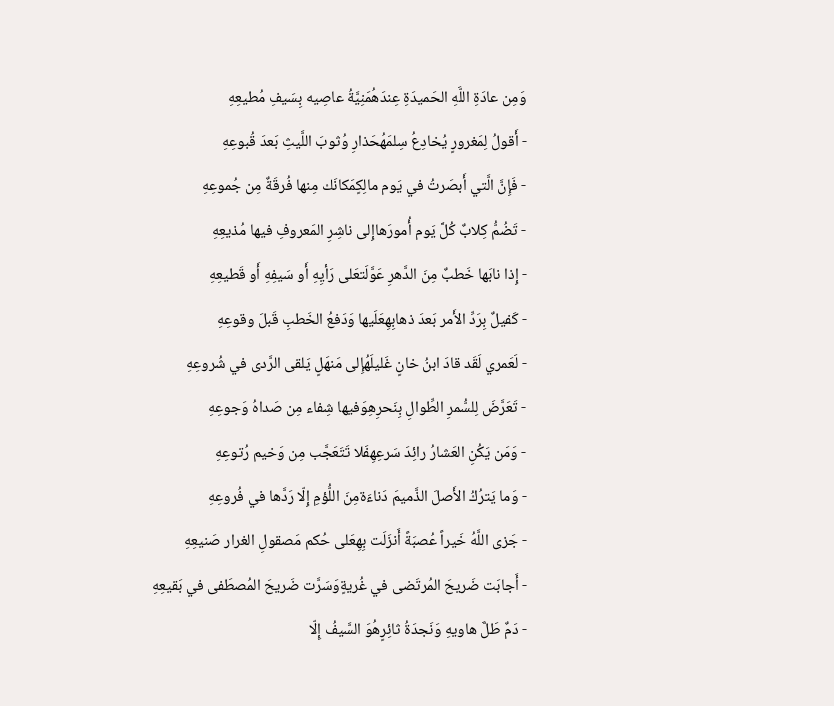وَمِن عادَةِ اللَّهِ الحَميدَةِ عِندَهُمَنِيَّةُ عاصِيه بِسَيفِ مُطيعِهِ
- أَقولُ لِمَغرورٍ يُخادِعُ سِلمَهُحَذارِ وُثوبَ اللَّيثِ بَعدَ قُبوعِهِ
- فَإِنَّ الَّتي أَبصَرتُ في يَوم مالِكٍمَكانَك مِنها فُرقَةٌ مِن جُموعِهِ
- تَضُمُّ كِلابٌ كُلَّ يَوم أُمورَهاإِلى ناشِرِ المَعروفِ فيها مُذيعِهِ
- إِذا نابَها خَطبٌ مِنَ الدَّهرِ عَوَّلَتعَلى رَأيِهِ أَو سَيفِهِ أَو قَطيعِهِ
- كَفيلٌ بِرَدِّ الأَمر بَعدَ ذهابِهِعَلَيها وَدَفعُ الخَطبِ قَبلَ وقوعِهِ
- لَعَمري لَقَد قادَ ابنُ خانٍ غَليلَهُإِلى مَنهَلٍ يَلقى الرَّدى في شُروعِهِ
- تَعَرَّضَ لِلسُّمرِ الطِّوالِ بِنَحرِهِوَفيها شِفاء مِن صَداهُ وَجوعِهِ
- وَمَن يَكُنِ العَشارُ رائِدَ سَرعِهِفَلا تَتَعَجَّب مِن وَخيم رُتوعِهِ
- وَما يَترُكُ الأَصلَ الذَّميمَ دَناءَةمِنَ اللُّؤمِ إِلّا رَدَّها في فُروعِهِ
- جَزى اللَّهُ خَيراً عُصبَةً أَنزَلَت بِهِعَلى حُكم مَصقولِ الغرار صَنيعِهِ
- أَجابَت ضَريحَ المُرتَضى في غُريةٍوَسَرَّت ضَريحَ المُصطَفى في بَقيعِهِ
- دَمٌ طَلَّ هاويهِ وَنَجدَةُ ثائِرٍهُوَ السَّيفُ إِلّا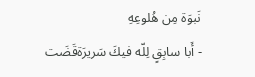نَبوَة مِن هُلوعِهِ
- أَبا سابِقٍ لِلّه فيكَ سَريرَةقَضَت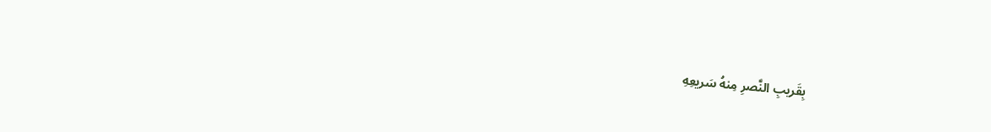بِقَريبِ النَّصرِ مِنهُ سَريعِهِ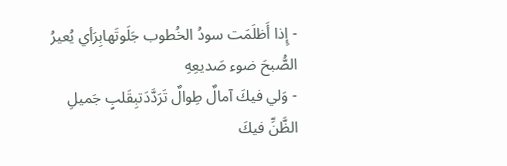- إِذا أَظلَمَت سودُ الخُطوب جَلَوتَهابِرَأي يُعيرُ الصُّبحَ ضوء صَديعِهِ
- وَلي فيكَ آمالٌ طِوالٌ تَرَدَّدَتبِقَلبٍ جَميلِ الظَّنِّ فيكَ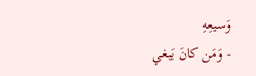وَسيعِهِ
- وَمَن كانَ يَبغي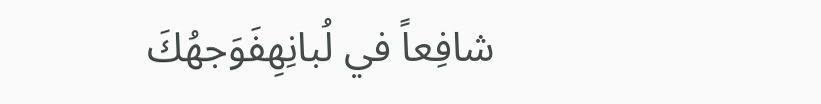شافِعاً في لُبانِهِفَوَجهُكَ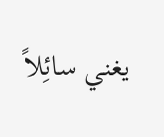يغني سائِلاً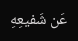عَن شَفيعِهِ